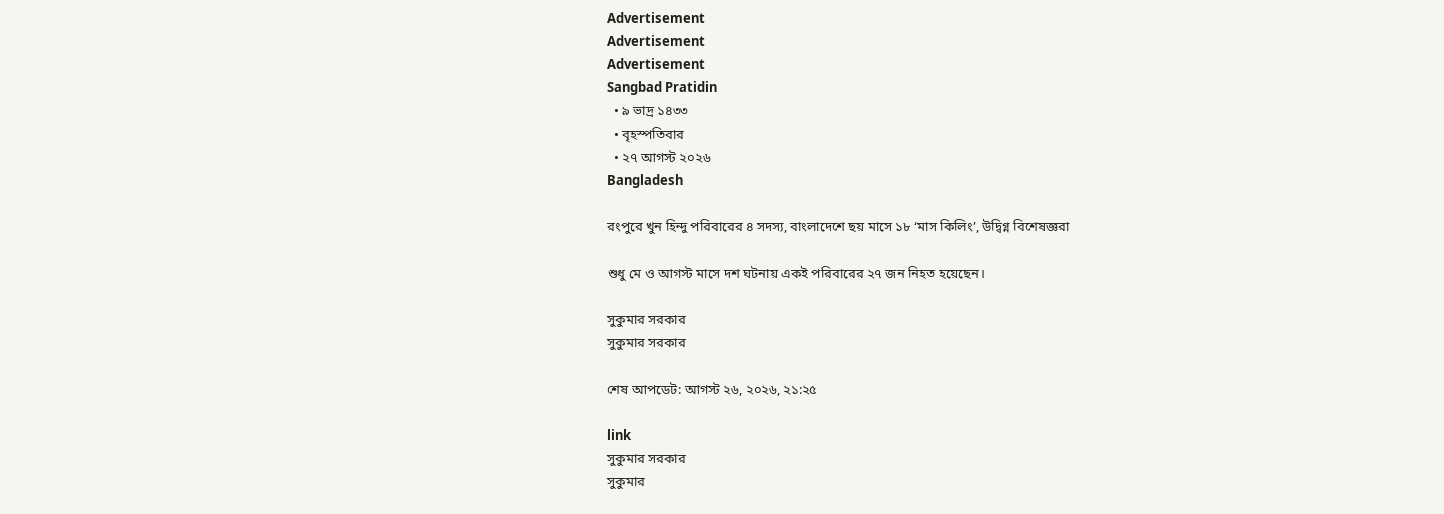Advertisement
Advertisement
Advertisement
Sangbad Pratidin
  • ৯ ভাদ্র ১৪৩৩
  • বৃহস্পতিবার
  • ২৭ আগস্ট ২০২৬
Bangladesh

রংপুরে খুন হিন্দু পরিবারের ৪ সদস্য, বাংলাদেশে ছয় মাসে ১৮ ‘মাস কিলিং’, উদ্বিগ্ন বিশেষজ্ঞরা

শুধু মে ও আগস্ট মাসে দশ ঘটনায় একই পরিবারের ২৭ জন নিহত হয়েছেন।

সুকুমার সরকার
সুকুমার সরকার

শেষ আপডেট: আগস্ট ২৬, ২০২৬, ২১:২৫

link
সুকুমার সরকার
সুকুমার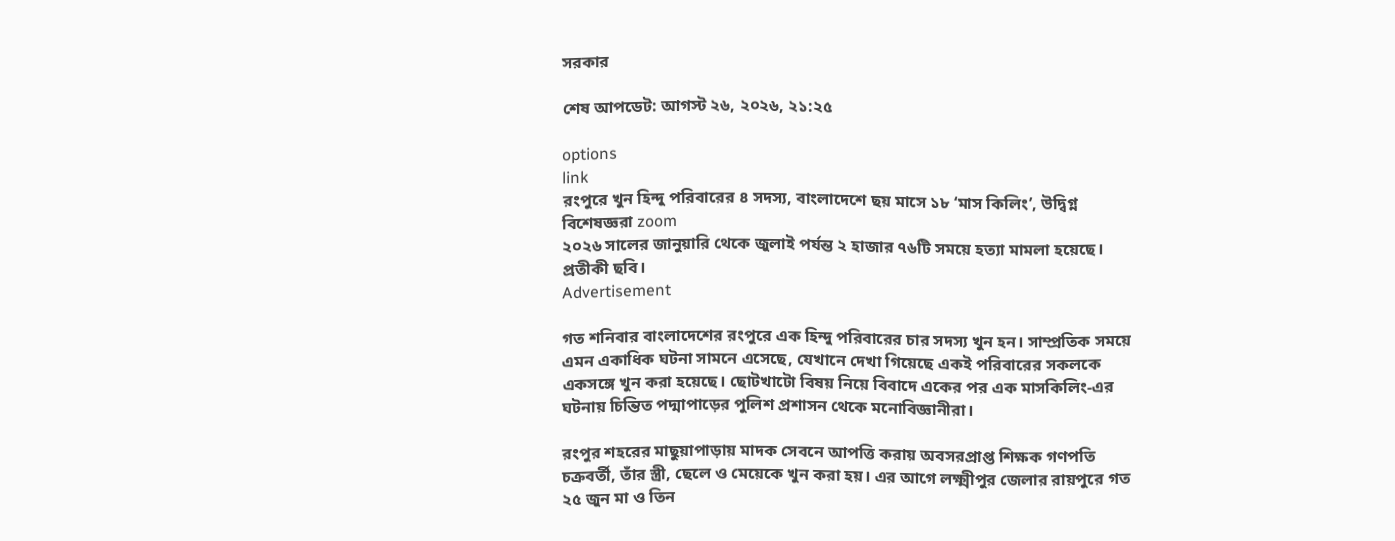সরকার

শেষ আপডেট: আগস্ট ২৬, ২০২৬, ২১:২৫

options
link
রংপুরে খুন হিন্দু পরিবারের ৪ সদস্য, বাংলাদেশে ছয় মাসে ১৮ ‘মাস কিলিং’, উদ্বিগ্ন বিশেষজ্ঞরা zoom
২০২৬ সালের জানুয়ারি থেকে জুলাই পর্যন্ত ২ হাজার ৭৬টি সময়ে হত্যা মামলা হয়েছে। প্রতীকী ছবি।
Advertisement

গত শনিবার বাংলাদেশের রংপুরে এক হিন্দু পরিবারের চার সদস্য খুন হন। সাম্প্রতিক সময়ে এমন একাধিক ঘটনা সামনে এসেছে, যেখানে দেখা গিয়েছে একই পরিবারের সকলকে একসঙ্গে খুন করা হয়েছে। ছোটখাটো বিষয় নিয়ে বিবাদে একের পর এক মাসকিলিং-এর ঘটনায় চিন্তিত পদ্মাপাড়ের পুলিশ প্রশাসন থেকে মনোবিজ্ঞানীরা।

রংপুর শহরের মাছুয়াপাড়ায় মাদক সেবনে আপত্তি করায় অবসরপ্রাপ্ত শিক্ষক গণপতি চক্রবর্তী, তাঁর স্ত্রী, ছেলে ও মেয়েকে খুন করা হয়। এর আগে লক্ষ্মীপুর জেলার রায়পুরে গত ২৫ জুন মা ও তিন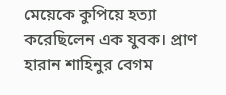মেয়েকে কুপিয়ে হত্যা করেছিলেন এক যুবক। প্রাণ হারান শাহিনুর বেগম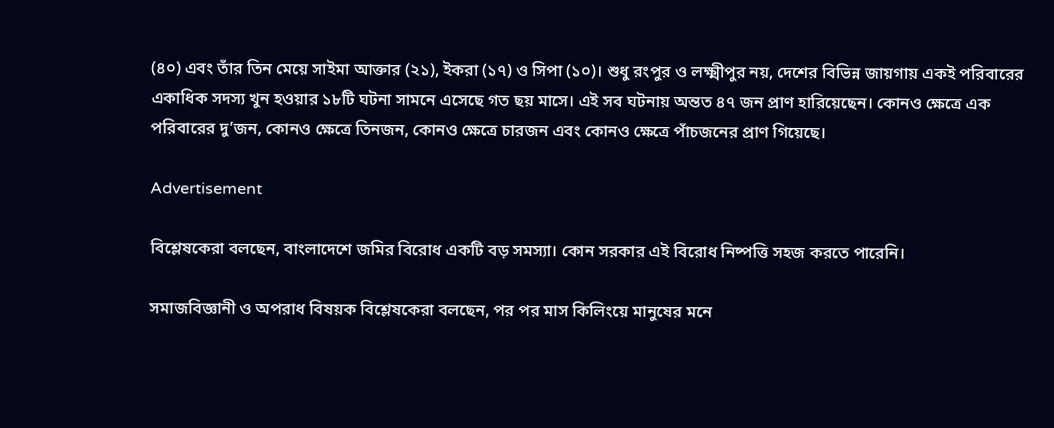(৪০) এবং তাঁর তিন মেয়ে সাইমা আক্তার (২১), ইকরা (১৭) ও সিপা (১০)। শুধু রংপুর ও লক্ষ্মীপুর নয়, দেশের বিভিন্ন জায়গায় একই পরিবারের একাধিক সদস্য খুন হওয়ার ১৮টি ঘটনা সামনে এসেছে গত ছয় মাসে। এই সব ঘটনায় অন্তত ৪৭ জন প্রাণ হারিয়েছেন। কোনও ক্ষেত্রে এক পরিবারের দু’জন, কোনও ক্ষেত্রে তিনজন, কোনও ক্ষেত্রে চারজন এবং কোনও ক্ষেত্রে পাঁচজনের প্রাণ গিয়েছে।

Advertisement

বিশ্লেষকেরা বলছেন, বাংলাদেশে জমির বিরোধ একটি বড় সমস্যা। কোন সরকার এই বিরোধ নিষ্পত্তি সহজ করতে পারেনি।

সমাজবিজ্ঞানী ও অপরাধ বিষয়ক বিশ্লেষকেরা বলছেন, পর পর মাস কিলিংয়ে মানুষের মনে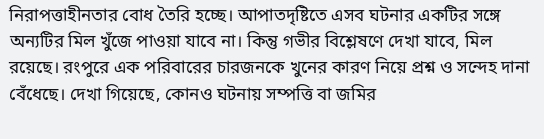নিরাপত্তাহীনতার বোধ তৈরি হচ্ছে। আপাতদৃষ্টিতে এসব ঘটনার একটির সঙ্গে অন্যটির মিল খুঁজে পাওয়া যাবে না। কিন্তু গভীর বিশ্লেষণে দেখা যাবে, মিল রয়েছে। রংপুরে এক পরিবারের চারজনকে খুনের কারণ নিয়ে প্রশ্ন ও সন্দেহ দানা বেঁধেছে। দেখা গিয়েছে, কোনও ঘটনায় সম্পত্তি বা জমির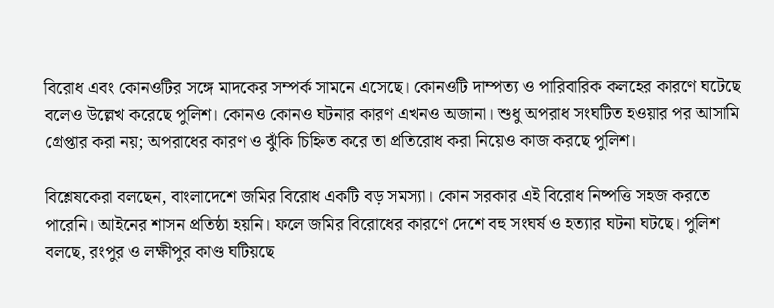বিরোধ এবং কোনওটির সঙ্গে মাদকের সম্পর্ক সামনে এসেছে। কোনওটি দাম্পত্য ও পারিবারিক কলহের কারণে ঘটেছে বলেও উল্লেখ করেছে পুলিশ। কোনও কোনও ঘটনার কারণ এখনও অজানা। শুধু অপরাধ সংঘটিত হওয়ার পর আসামি গ্রেপ্তার করা নয়; অপরাধের কারণ ও ঝুঁকি চিহ্নিত করে তা প্রতিরোধ করা নিয়েও কাজ করছে পুলিশ।

বিশ্লেষকেরা বলছেন, বাংলাদেশে জমির বিরোধ একটি বড় সমস্যা। কোন সরকার এই বিরোধ নিষ্পত্তি সহজ করতে পারেনি। আইনের শাসন প্রতিষ্ঠা হয়নি। ফলে জমির বিরোধের কারণে দেশে বহু সংঘর্ষ ও হত্যার ঘটনা ঘটছে। পুলিশ বলছে, রংপুর ও লক্ষীপুর কাণ্ড ঘটিয়ছে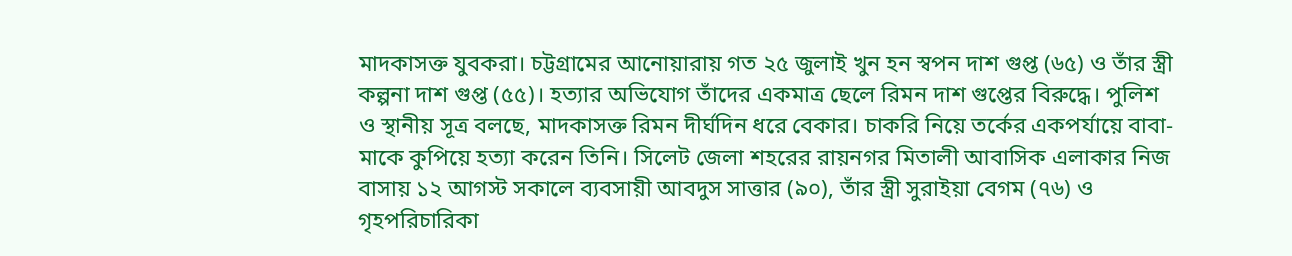মাদকাসক্ত যুবকরা। চট্টগ্রামের আনোয়ারায় গত ২৫ জুলাই খুন হন স্বপন দাশ গুপ্ত (৬৫) ও তাঁর স্ত্রী কল্পনা দাশ গুপ্ত (৫৫)। হত্যার অভিযোগ তাঁদের একমাত্র ছেলে রিমন দাশ গুপ্তের বিরুদ্ধে। পুলিশ ও স্থানীয় সূত্র বলছে, মাদকাসক্ত রিমন দীর্ঘদিন ধরে বেকার। চাকরি নিয়ে তর্কের একপর্যায়ে বাবা-মাকে কুপিয়ে হত্যা করেন তিনি। সিলেট জেলা শহরের রায়নগর মিতালী আবাসিক এলাকার নিজ বাসায় ১২ আগস্ট সকালে ব্যবসায়ী আবদুস সাত্তার (৯০), তাঁর স্ত্রী সুরাইয়া বেগম (৭৬) ও গৃহপরিচারিকা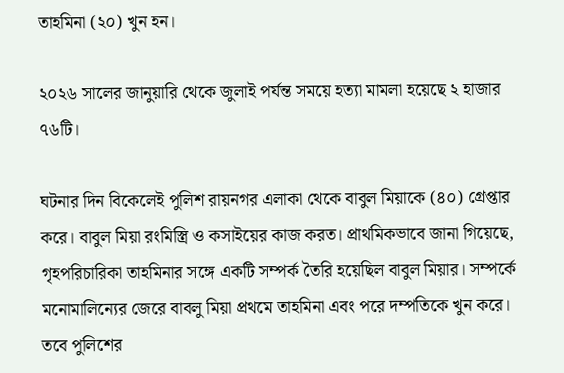তাহমিনা (২০) খুন হন।

২০২৬ সালের জানুয়ারি থেকে জুলাই পর্যন্ত সময়ে হত্যা মামলা হয়েছে ২ হাজার ৭৬টি।

ঘটনার দিন বিকেলেই পুলিশ রায়নগর এলাকা থেকে বাবুল মিয়াকে (৪০) গ্রেপ্তার করে। বাবুল মিয়া রংমিস্ত্রি ও কসাইয়ের কাজ করত। প্রাথমিকভাবে জানা গিয়েছে, গৃহপরিচারিকা তাহমিনার সঙ্গে একটি সম্পর্ক তৈরি হয়েছিল বাবুল মিয়ার। সম্পর্কে মনোমালিন্যের জেরে বাবলু মিয়া প্রথমে তাহমিনা এবং পরে দম্পতিকে খুন করে। তবে পুলিশের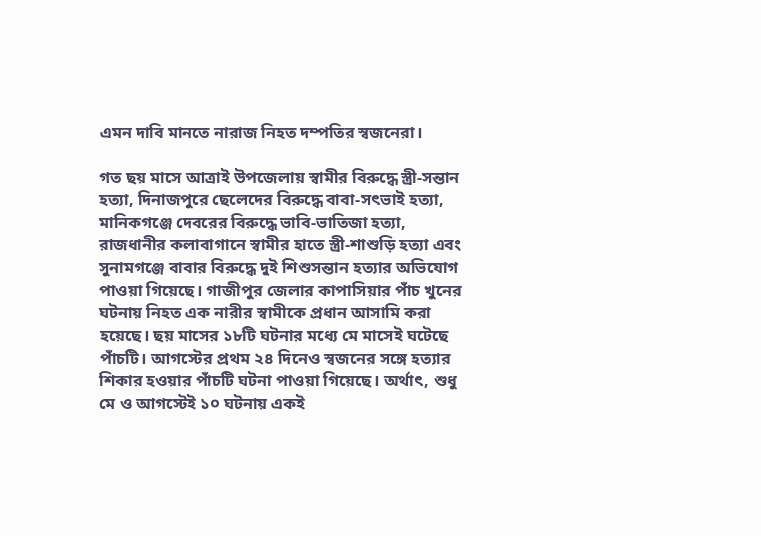এমন দাবি মানতে নারাজ নিহত দম্পতির স্বজনেরা।

গত ছয় মাসে আত্রাই উপজেলায় স্বামীর বিরুদ্ধে স্ত্রী-সন্তান হত্যা, দিনাজপুরে ছেলেদের বিরুদ্ধে বাবা-সৎভাই হত্যা, মানিকগঞ্জে দেবরের বিরুদ্ধে ভাবি-ভাতিজা হত্যা, রাজধানীর কলাবাগানে স্বামীর হাতে স্ত্রী-শাশুড়ি হত্যা এবং সুনামগঞ্জে বাবার বিরুদ্ধে দুই শিশুসন্তান হত্যার অভিযোগ পাওয়া গিয়েছে। গাজীপুর জেলার কাপাসিয়ার পাঁচ খুনের ঘটনায় নিহত এক নারীর স্বামীকে প্রধান আসামি করা হয়েছে। ছয় মাসের ১৮টি ঘটনার মধ্যে মে মাসেই ঘটেছে পাঁচটি। আগস্টের প্রথম ২৪ দিনেও স্বজনের সঙ্গে হত্যার শিকার হওয়ার পাঁচটি ঘটনা পাওয়া গিয়েছে। অর্থাৎ, শুধু মে ও আগস্টেই ১০ ঘটনায় একই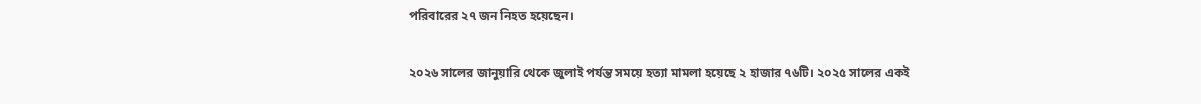পরিবারের ২৭ জন নিহত হয়েছেন।

২০২৬ সালের জানুয়ারি থেকে জুলাই পর্যন্ত সময়ে হত্যা মামলা হয়েছে ২ হাজার ৭৬টি। ২০২৫ সালের একই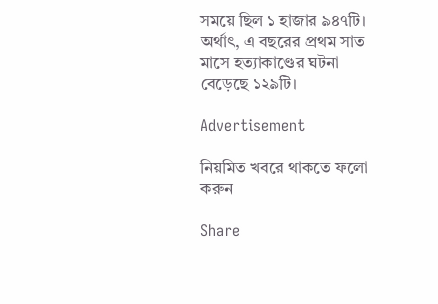সময়ে ছিল ১ হাজার ৯৪৭টি। অর্থাৎ, এ বছরের প্রথম সাত মাসে হত্যাকাণ্ডের ঘটনা বেড়েছে ১২৯টি।

Advertisement

নিয়মিত খবরে থাকতে ফলো করুন

Share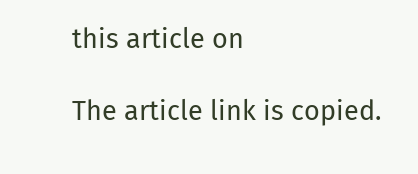this article on

The article link is copied.